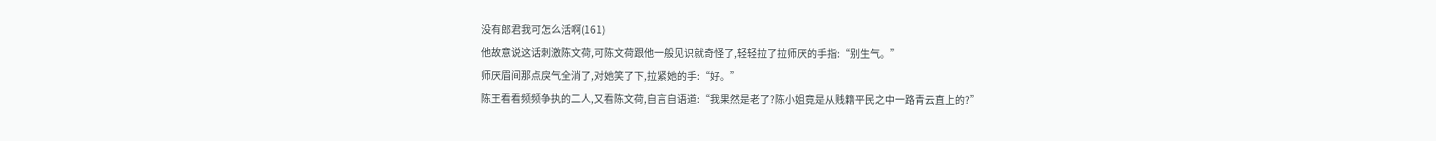没有郎君我可怎么活啊(161)
他故意说这话刺激陈文荷,可陈文荷跟他一般见识就奇怪了,轻轻拉了拉师厌的手指:“别生气。”
师厌眉间那点戾气全消了,对她笑了下,拉紧她的手:“好。”
陈王看看频频争执的二人,又看陈文荷,自言自语道:“我果然是老了?陈小姐竟是从贱籍平民之中一路青云直上的?”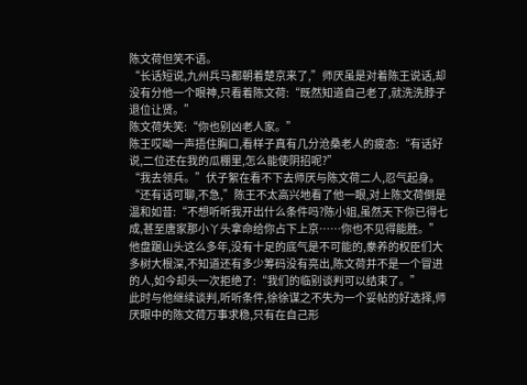陈文荷但笑不语。
“长话短说,九州兵马都朝着楚京来了,”师厌虽是对着陈王说话,却没有分他一个眼神,只看着陈文荷:“既然知道自己老了,就洗洗脖子退位让贤。”
陈文荷失笑:“你也别凶老人家。”
陈王哎呦一声捂住胸口,看样子真有几分沧桑老人的疲态:“有话好说,二位还在我的瓜棚里,怎么能使阴招呢?”
“我去领兵。”伏子絮在看不下去师厌与陈文荷二人,忍气起身。
“还有话可聊,不急,”陈王不太高兴地看了他一眼,对上陈文荷倒是温和如昔:“不想听听我开出什么条件吗?陈小姐,虽然天下你已得七成,甚至唐家那小丫头拿命给你占下上京……你也不见得能胜。”
他盘踞山头这么多年,没有十足的底气是不可能的,豢养的权臣们大多树大根深,不知道还有多少筹码没有亮出,陈文荷并不是一个冒进的人,如今却头一次拒绝了:“我们的临别谈判可以结束了。”
此时与他继续谈判,听听条件,徐徐谋之不失为一个妥帖的好选择,师厌眼中的陈文荷万事求稳,只有在自己形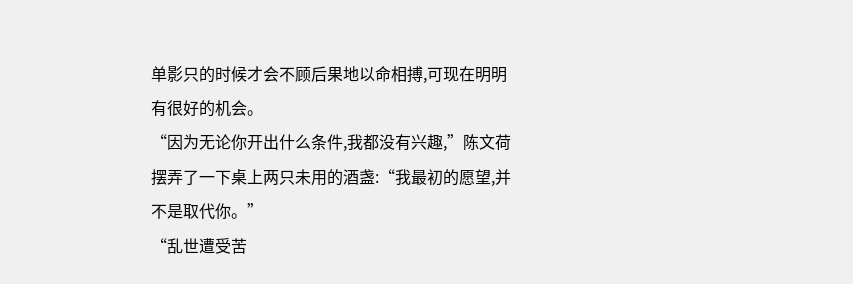单影只的时候才会不顾后果地以命相搏,可现在明明有很好的机会。
“因为无论你开出什么条件,我都没有兴趣,”陈文荷摆弄了一下桌上两只未用的酒盏:“我最初的愿望,并不是取代你。”
“乱世遭受苦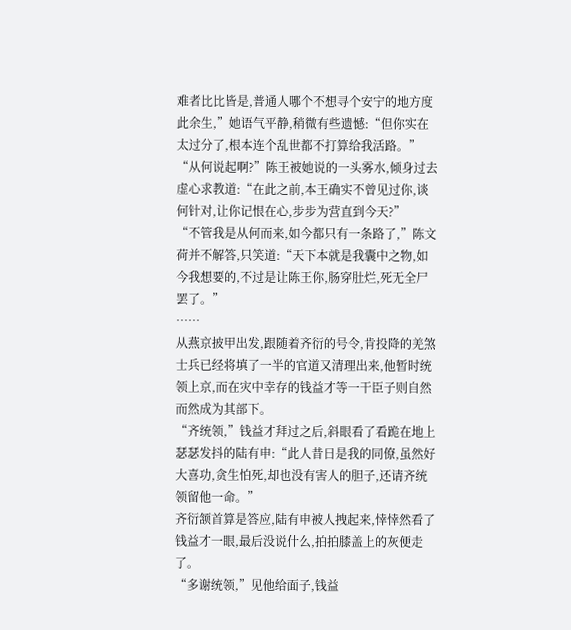难者比比皆是,普通人哪个不想寻个安宁的地方度此余生,”她语气平静,稍微有些遗憾:“但你实在太过分了,根本连个乱世都不打算给我活路。”
“从何说起啊?”陈王被她说的一头雾水,倾身过去虚心求教道:“在此之前,本王确实不曾见过你,谈何针对,让你记恨在心,步步为营直到今天?”
“不管我是从何而来,如今都只有一条路了,”陈文荷并不解答,只笑道:“天下本就是我囊中之物,如今我想要的,不过是让陈王你,肠穿肚烂,死无全尸罢了。”
……
从燕京披甲出发,跟随着齐衍的号令,肯投降的羌煞士兵已经将填了一半的官道又清理出来,他暂时统领上京,而在灾中幸存的钱益才等一干臣子则自然而然成为其部下。
“齐统领,”钱益才拜过之后,斜眼看了看跪在地上瑟瑟发抖的陆有申:“此人昔日是我的同僚,虽然好大喜功,贪生怕死,却也没有害人的胆子,还请齐统领留他一命。”
齐衍颔首算是答应,陆有申被人拽起来,悻悻然看了钱益才一眼,最后没说什么,拍拍膝盖上的灰便走了。
“多谢统领,”见他给面子,钱益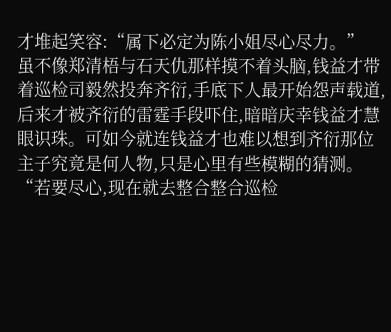才堆起笑容:“属下必定为陈小姐尽心尽力。”
虽不像郑清梧与石天仇那样摸不着头脑,钱益才带着巡检司毅然投奔齐衍,手底下人最开始怨声载道,后来才被齐衍的雷霆手段吓住,暗暗庆幸钱益才慧眼识珠。可如今就连钱益才也难以想到齐衍那位主子究竟是何人物,只是心里有些模糊的猜测。
“若要尽心,现在就去整合整合巡检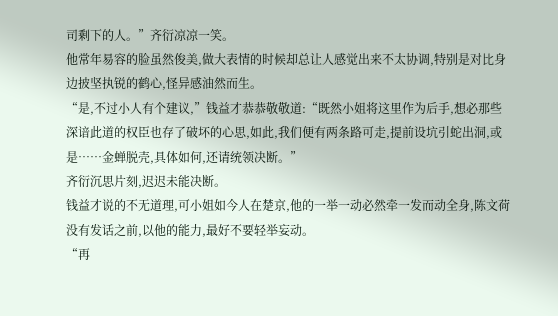司剩下的人。”齐衍凉凉一笑。
他常年易容的脸虽然俊美,做大表情的时候却总让人感觉出来不太协调,特别是对比身边披坚执锐的鹤心,怪异感油然而生。
“是,不过小人有个建议,”钱益才恭恭敬敬道:“既然小姐将这里作为后手,想必那些深谙此道的权臣也存了破坏的心思,如此,我们便有两条路可走,提前设坑引蛇出洞,或是……金蝉脱壳,具体如何,还请统领决断。”
齐衍沉思片刻,迟迟未能决断。
钱益才说的不无道理,可小姐如今人在楚京,他的一举一动必然牵一发而动全身,陈文荷没有发话之前,以他的能力,最好不要轻举妄动。
“再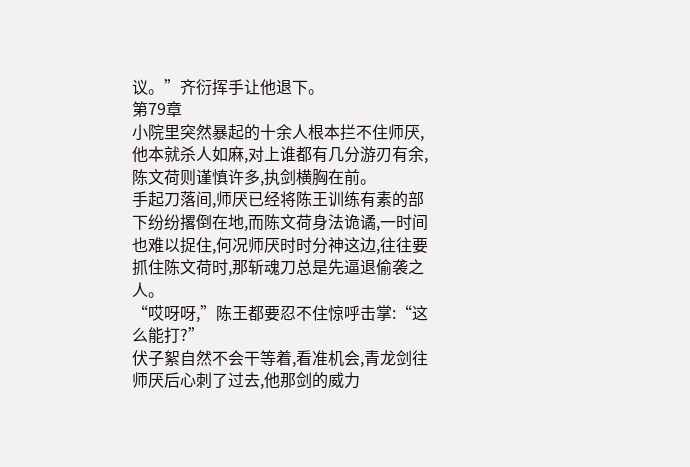议。”齐衍挥手让他退下。
第79章
小院里突然暴起的十余人根本拦不住师厌,他本就杀人如麻,对上谁都有几分游刃有余,陈文荷则谨慎许多,执剑横胸在前。
手起刀落间,师厌已经将陈王训练有素的部下纷纷撂倒在地,而陈文荷身法诡谲,一时间也难以捉住,何况师厌时时分神这边,往往要抓住陈文荷时,那斩魂刀总是先逼退偷袭之人。
“哎呀呀,”陈王都要忍不住惊呼击掌:“这么能打?”
伏子絮自然不会干等着,看准机会,青龙剑往师厌后心刺了过去,他那剑的威力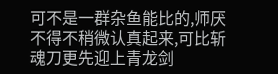可不是一群杂鱼能比的,师厌不得不稍微认真起来,可比斩魂刀更先迎上青龙剑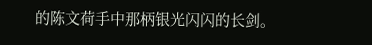的陈文荷手中那柄银光闪闪的长剑。